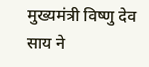मुख्यमंत्री विष्णु देव साय ने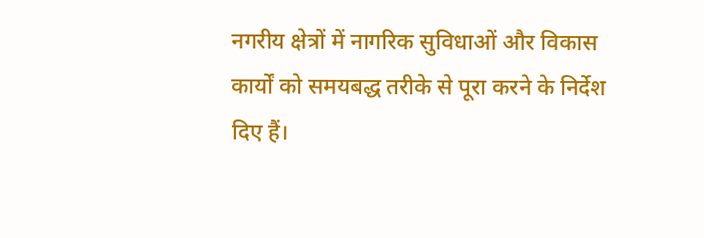नगरीय क्षेत्रों में नागरिक सुविधाओं और विकास कार्यों को समयबद्ध तरीके से पूरा करने के निर्देश दिए हैं।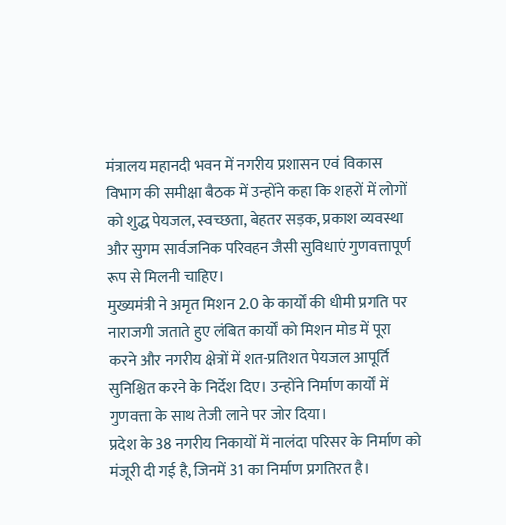मंत्रालय महानदी भवन में नगरीय प्रशासन एवं विकास विभाग की समीक्षा बैठक में उन्होंने कहा कि शहरों में लोगों को शुद्ध पेयजल, स्वच्छता, बेहतर सड़क, प्रकाश व्यवस्था और सुगम सार्वजनिक परिवहन जैसी सुविधाएं गुणवत्तापूर्ण रूप से मिलनी चाहिए।
मुख्यमंत्री ने अमृत मिशन 2.0 के कार्यों की धीमी प्रगति पर नाराजगी जताते हुए लंबित कार्यों को मिशन मोड में पूरा करने और नगरीय क्षेत्रों में शत-प्रतिशत पेयजल आपूर्ति सुनिश्चित करने के निर्देश दिए। उन्होंने निर्माण कार्यों में गुणवत्ता के साथ तेजी लाने पर जोर दिया।
प्रदेश के 38 नगरीय निकायों में नालंदा परिसर के निर्माण को मंजूरी दी गई है, जिनमें 31 का निर्माण प्रगतिरत है।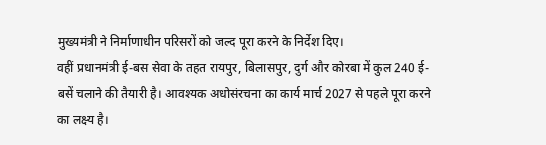मुख्यमंत्री ने निर्माणाधीन परिसरों को जल्द पूरा करने के निर्देश दिए।
वहीं प्रधानमंत्री ई-बस सेवा के तहत रायपुर, बिलासपुर, दुर्ग और कोरबा में कुल 240 ई-बसें चलाने की तैयारी है। आवश्यक अधोसंरचना का कार्य मार्च 2027 से पहले पूरा करने का लक्ष्य है।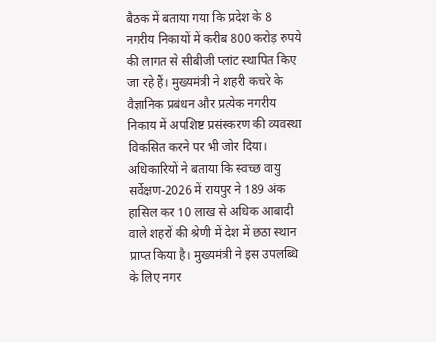बैठक में बताया गया कि प्रदेश के 8 नगरीय निकायों में करीब 800 करोड़ रुपये की लागत से सीबीजी प्लांट स्थापित किए जा रहे हैं। मुख्यमंत्री ने शहरी कचरे के वैज्ञानिक प्रबंधन और प्रत्येक नगरीय निकाय में अपशिष्ट प्रसंस्करण की व्यवस्था विकसित करने पर भी जोर दिया।
अधिकारियों ने बताया कि स्वच्छ वायु सर्वेक्षण-2026 में रायपुर ने 189 अंक हासिल कर 10 लाख से अधिक आबादी वाले शहरों की श्रेणी में देश में छठा स्थान प्राप्त किया है। मुख्यमंत्री ने इस उपलब्धि के लिए नगर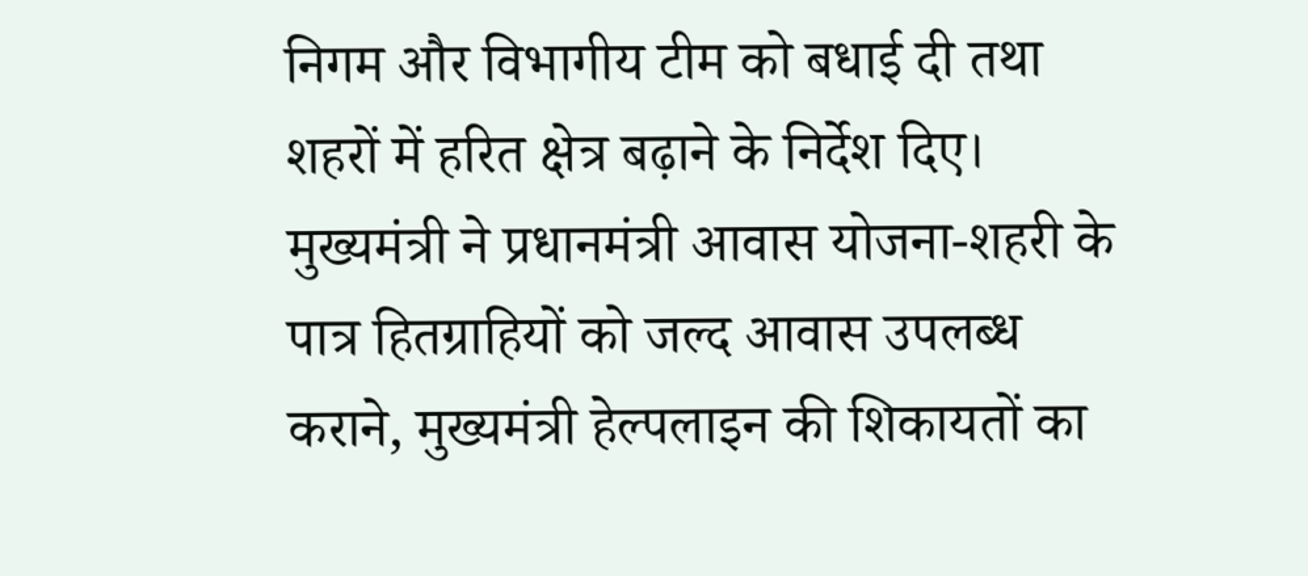निगम और विभागीय टीम को बधाई दी तथा शहरों में हरित क्षेत्र बढ़ाने के निर्देश दिए।
मुख्यमंत्री ने प्रधानमंत्री आवास योजना-शहरी के पात्र हितग्राहियों को जल्द आवास उपलब्ध कराने, मुख्यमंत्री हेल्पलाइन की शिकायतों का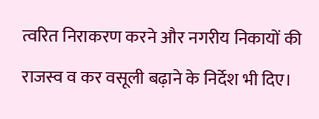त्वरित निराकरण करने और नगरीय निकायों की राजस्व व कर वसूली बढ़ाने के निर्देश भी दिए।